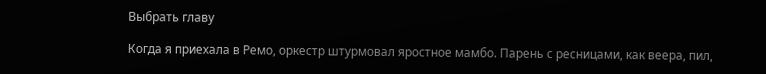Выбрать главу

Когда я приехала в Ремо, оркестр штурмовал яростное мамбо. Парень с ресницами, как веера, пил,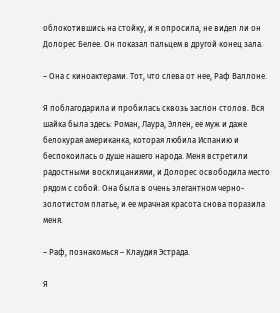облокотившись на стойку, и я опросила, не видел ли он Долорес Белее. Он показал пальцем в другой конец зала.

– Она с киноактерами. Тот, что слева от нее, Раф Валлоне.

Я поблагодарила и пробилась сквозь заслон столов. Вся шайка была здесь: Роман, Лаура, Эллен, ее муж и даже белокурая американка, которая любила Испанию и беспокоилась о душе нашего народа. Меня встретили радостными восклицаниями, и Долорес освободила место рядом с собой. Она была в очень элегантном черно-золотистом платье, и ее мрачная красота снова поразила меня.

– Раф, познакомься – Клаудия Эстрада.

Я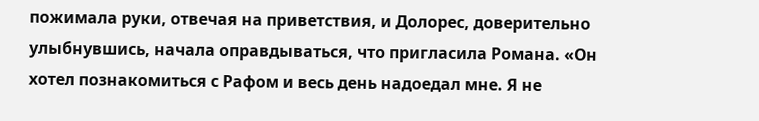пожимала руки, отвечая на приветствия, и Долорес, доверительно улыбнувшись, начала оправдываться, что пригласила Романа. «Он хотел познакомиться с Рафом и весь день надоедал мне. Я не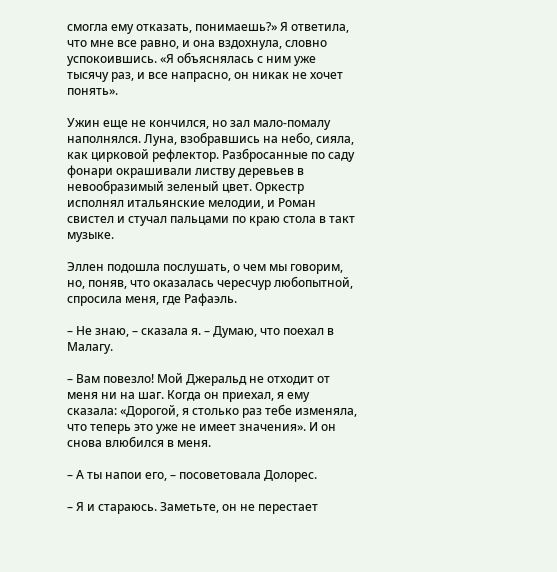смогла ему отказать, понимаешь?» Я ответила, что мне все равно, и она вздохнула, словно успокоившись. «Я объяснялась с ним уже тысячу раз, и все напрасно, он никак не хочет понять».

Ужин еще не кончился, но зал мало-помалу наполнялся. Луна, взобравшись на небо, сияла, как цирковой рефлектор. Разбросанные по саду фонари окрашивали листву деревьев в невообразимый зеленый цвет. Оркестр исполнял итальянские мелодии, и Роман свистел и стучал пальцами по краю стола в такт музыке.

Эллен подошла послушать, о чем мы говорим, но, поняв, что оказалась чересчур любопытной, спросила меня, где Рафаэль.

– Не знаю, – сказала я. – Думаю, что поехал в Малагу.

– Вам повезло! Мой Джеральд не отходит от меня ни на шаг. Когда он приехал, я ему сказала: «Дорогой, я столько раз тебе изменяла, что теперь это уже не имеет значения». И он снова влюбился в меня.

– А ты напои его, – посоветовала Долорес.

– Я и стараюсь. Заметьте, он не перестает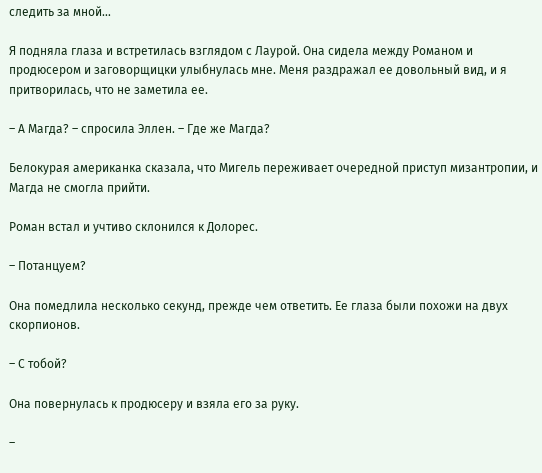следить за мной…

Я подняла глаза и встретилась взглядом с Лаурой. Она сидела между Романом и продюсером и заговорщицки улыбнулась мне. Меня раздражал ее довольный вид, и я притворилась, что не заметила ее.

– А Магда? – спросила Эллен. – Где же Магда?

Белокурая американка сказала, что Мигель переживает очередной приступ мизантропии, и Магда не смогла прийти.

Роман встал и учтиво склонился к Долорес.

– Потанцуем?

Она помедлила несколько секунд, прежде чем ответить. Ее глаза были похожи на двух скорпионов.

– С тобой?

Она повернулась к продюсеру и взяла его за руку.

–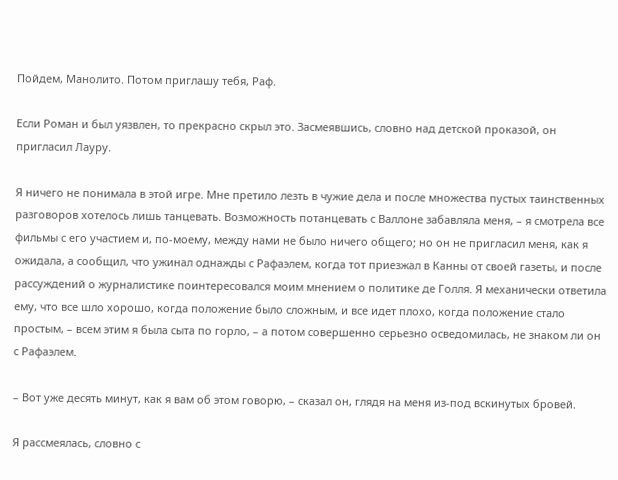Пойдем, Манолито. Потом приглашу тебя, Раф.

Если Роман и был уязвлен, то прекрасно скрыл это. Засмеявшись, словно над детской проказой, он пригласил Лауру.

Я ничего не понимала в этой игре. Мне претило лезть в чужие дела и после множества пустых таинственных разговоров хотелось лишь танцевать. Возможность потанцевать с Валлоне забавляла меня, – я смотрела все фильмы с его участием и, по-моему, между нами не было ничего общего; но он не пригласил меня, как я ожидала, а сообщил, что ужинал однажды с Рафаэлем, когда тот приезжал в Канны от своей газеты, и после рассуждений о журналистике поинтересовался моим мнением о политике де Голля. Я механически ответила ему, что все шло хорошо, когда положение было сложным, и все идет плохо, когда положение стало простым, – всем этим я была сыта по горло, – а потом совершенно серьезно осведомилась, не знаком ли он с Рафаэлем.

– Вот уже десять минут, как я вам об этом говорю, – сказал он, глядя на меня из-под вскинутых бровей.

Я рассмеялась, словно с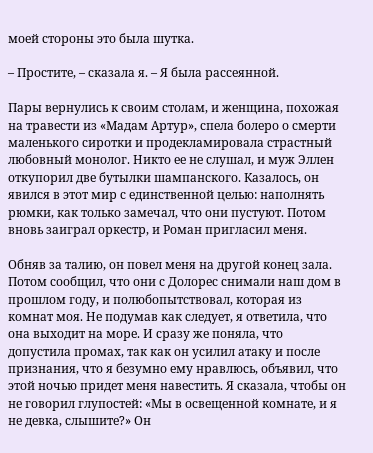моей стороны это была шутка.

– Простите, – сказала я. – Я была рассеянной.

Пары вернулись к своим столам, и женщина, похожая на травести из «Мадам Артур», спела болеро о смерти маленького сиротки и продекламировала страстный любовный монолог. Никто ее не слушал, и муж Эллен откупорил две бутылки шампанского. Казалось, он явился в этот мир с единственной целью: наполнять рюмки, как только замечал, что они пустуют. Потом вновь заиграл оркестр, и Роман пригласил меня.

Обняв за талию, он повел меня на другой конец зала. Потом сообщил, что они с Долорес снимали наш дом в прошлом году, и полюбопытствовал, которая из комнат моя. Не подумав как следует, я ответила, что она выходит на море. И сразу же поняла, что допустила промах, так как он усилил атаку и после признания, что я безумно ему нравлюсь, объявил, что этой ночью придет меня навестить. Я сказала, чтобы он не говорил глупостей: «Мы в освещенной комнате, и я не девка, слышите?» Он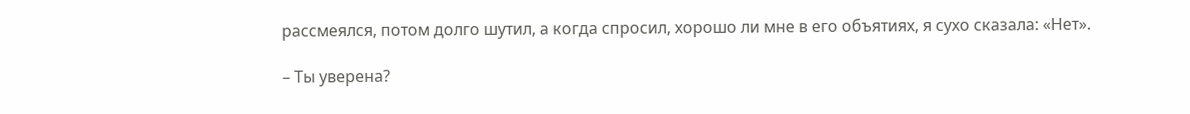рассмеялся, потом долго шутил, а когда спросил, хорошо ли мне в его объятиях, я сухо сказала: «Нет».

– Ты уверена?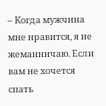– Когда мужчина мне нравится, я не жеманничаю. Если вам не хочется спать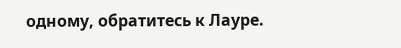одному, обратитесь к Лауре.